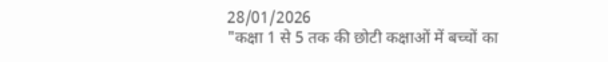28/01/2026
"कक्षा 1 से 5 तक की छोटी कक्षाओं में बच्चों का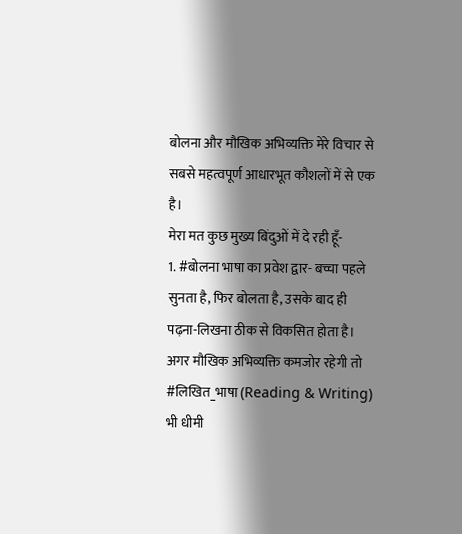बोलना और मौखिक अभिव्यक्ति मेरे विचार से सबसे महत्वपूर्ण आधारभूत कौशलों में से एक है।
मेरा मत कुछ मुख्य बिंदुओं में दे रही हूँ-
1. #बोलना भाषा का प्रवेश द्वार- बच्चा पहले सुनता है, फिर बोलता है, उसके बाद ही पढ़ना-लिखना ठीक से विकसित होता है।
अगर मौखिक अभिव्यक्ति कमजोर रहेगी तो #लिखित_भाषा (Reading & Writing) भी धीमी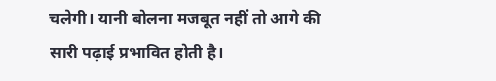चलेगी। यानी बोलना मजबूत नहीं तो आगे की सारी पढ़ाई प्रभावित होती है।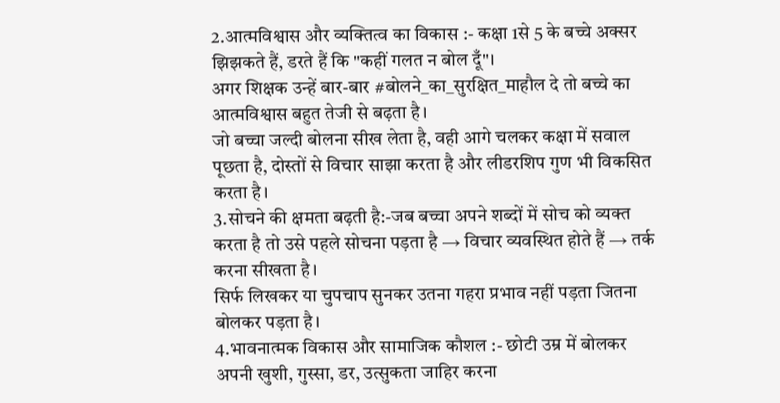2.आत्मविश्वास और व्यक्तित्व का विकास :- कक्षा 1से 5 के बच्चे अक्सर झिझकते हैं, डरते हैं कि "कहीं गलत न बोल दूँ"।
अगर शिक्षक उन्हें बार-बार #बोलने_का_सुरक्षित_माहौल दे तो बच्चे का आत्मविश्वास बहुत तेजी से बढ़ता है।
जो बच्चा जल्दी बोलना सीख लेता है, वही आगे चलकर कक्षा में सवाल पूछता है, दोस्तों से विचार साझा करता है और लीडरशिप गुण भी विकसित करता है।
3.सोचने की क्षमता बढ़ती है:-जब बच्चा अपने शब्दों में सोच को व्यक्त करता है तो उसे पहले सोचना पड़ता है → विचार व्यवस्थित होते हैं → तर्क करना सीखता है।
सिर्फ लिखकर या चुपचाप सुनकर उतना गहरा प्रभाव नहीं पड़ता जितना बोलकर पड़ता है।
4.भावनात्मक विकास और सामाजिक कौशल :- छोटी उम्र में बोलकर अपनी खुशी, गुस्सा, डर, उत्सुकता जाहिर करना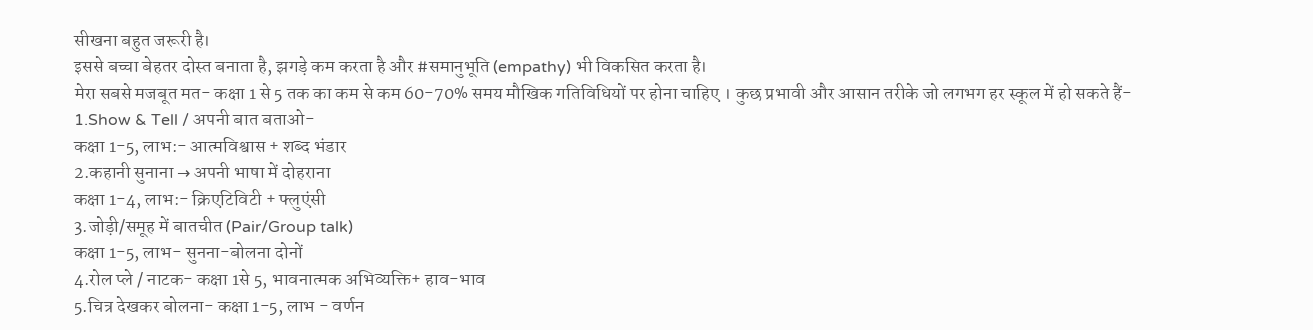सीखना बहुत जरूरी है।
इससे बच्चा बेहतर दोस्त बनाता है, झगड़े कम करता है और #समानुभूति (empathy) भी विकसित करता है।
मेरा सबसे मजबूत मत- कक्षा 1 से 5 तक का कम से कम 60-70% समय मौखिक गतिविधियों पर होना चाहिए । कुछ प्रभावी और आसान तरीके जो लगभग हर स्कूल में हो सकते हैं-
1.Show & Tell / अपनी बात बताओ-
कक्षा 1-5, लाभ:- आत्मविश्वास + शब्द भंडार
2.कहानी सुनाना → अपनी भाषा में दोहराना
कक्षा 1-4, लाभ:- क्रिएटिविटी + फ्लुएंसी
3.जोड़ी/समूह में बातचीत (Pair/Group talk)
कक्षा 1-5, लाभ- सुनना-बोलना दोनों
4.रोल प्ले / नाटक- कक्षा 1से 5, भावनात्मक अभिव्यक्ति+ हाव-भाव
5.चित्र देखकर बोलना- कक्षा 1-5, लाभ - वर्णन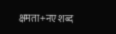क्षमता+नए शब्द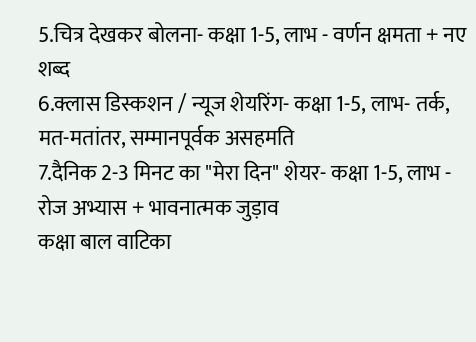5.चित्र देखकर बोलना- कक्षा 1-5, लाभ - वर्णन क्षमता + नए शब्द
6.क्लास डिस्कशन / न्यूज शेयरिंग- कक्षा 1-5, लाभ- तर्क, मत-मतांतर, सम्मानपूर्वक असहमति
7.दैनिक 2-3 मिनट का "मेरा दिन" शेयर- कक्षा 1-5, लाभ - रोज अभ्यास + भावनात्मक जुड़ाव
कक्षा बाल वाटिका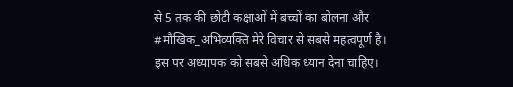से 5 तक की छोटी कक्षाओं में बच्चों का बोलना और #मौखिक_अभिव्यक्ति मेरे विचार से सबसे महत्वपूर्ण है।
इस पर अध्यापक को सबसे अधिक ध्यान देना चाहिए।